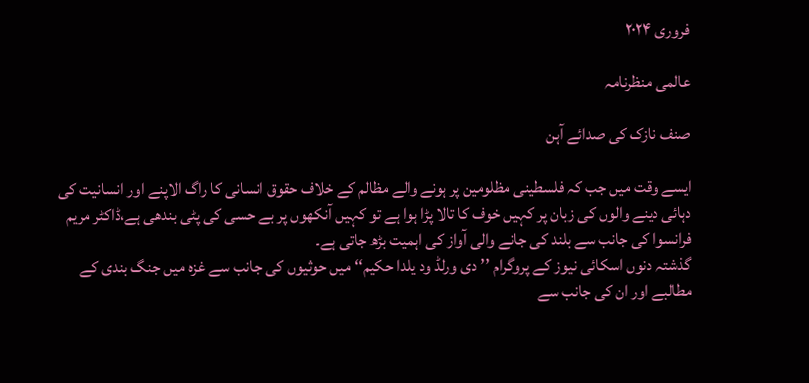فروری ۲۰۲۴

عالمی منظرنامہ

صنف نازک کی صدائے آہن

ایسے وقت میں جب کہ فلسطینی مظلومین پر ہونے والے مظالم کے خلاف حقوق انسانی کا راگ الاپنے اور انسانیت کی دہائی دینے والوں کی زبان پر کہیں خوف کا تالا پڑا ہوا ہے تو کہیں آنکھوں پر بے حسی کی پٹی بندھی ہے،ڈاکٹر مریم فرانسوا کی جانب سے بلند کی جانے والی آواز کی اہمیت بڑھ جاتی ہے۔
گذشتہ دنوں اسکائی نیوز کے پروگرام ’’دی ورلڈ ود یلدا حکیم‘‘ میں حوثیوں کی جانب سے غزہ میں جنگ بندی کے مطالبے اور ان کی جانب سے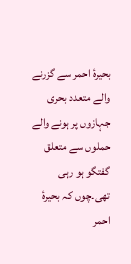بحیرۂ احمر سے گزرنے والے متعدد بحری جہازوں پر ہونے والے حملوں سے متعلق گفتگو ہو رہی تھی۔چوں کہ بحیرۂ احمر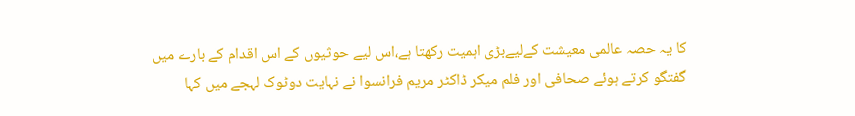کا یہ حصہ عالمی معیشت کےلیےبڑی اہمیت رکھتا ہے،اس لیے حوثیوں کے اس اقدام کے بارے میں گفتگو کرتے ہوئے صحافی اور فلم میکر ڈاکٹر مریم فرانسوا نے نہایت دوٹوک لہجے میں کہا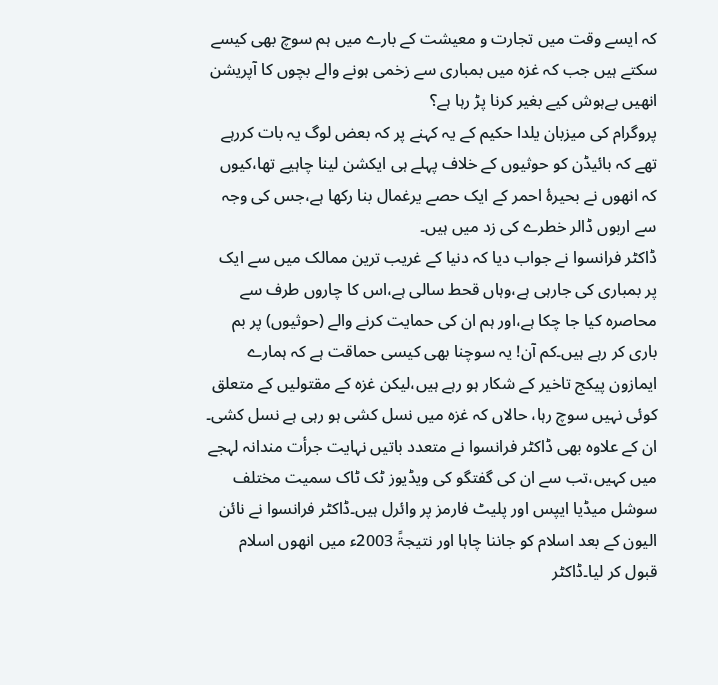کہ ایسے وقت میں تجارت و معیشت کے بارے میں ہم سوچ بھی کیسے سکتے ہیں جب کہ غزہ میں بمباری سے زخمی ہونے والے بچوں کا آپریشن انھیں بےہوش کیے بغیر کرنا پڑ رہا ہے؟
پروگرام کی میزبان یلدا حکیم کے یہ کہنے پر کہ بعض لوگ یہ بات کررہے تھے کہ بائیڈن کو حوثیوں کے خلاف پہلے ہی ایکشن لینا چاہیے تھا،کیوں کہ انھوں نے بحیرۂ احمر کے ایک حصے یرغمال بنا رکھا ہے،جس کی وجہ سے اربوں ڈالر خطرے کی زد میں ہیں۔
ڈاکٹر فرانسوا نے جواب دیا کہ دنیا کے غریب ترین ممالک میں سے ایک پر بمباری کی جارہی ہے،وہاں قحط سالی ہے،اس کا چاروں طرف سے محاصرہ کیا جا چکا ہے،اور ہم ان کی حمایت کرنے والے (حوثیوں) پر بم باری کر رہے ہیں۔کم آن! یہ سوچنا بھی کیسی حماقت ہے کہ ہمارے ایمازون پیکج تاخیر کے شکار ہو رہے ہیں،لیکن غزہ کے مقتولیں کے متعلق کوئی نہیں سوچ رہا، حالاں کہ غزہ میں نسل کشی ہو رہی ہے نسل کشی۔
ان کے علاوہ بھی ڈاکٹر فرانسوا نے متعدد باتیں نہایت جرأت مندانہ لہجے میں کہیں،تب سے ان کی گفتگو کی ویڈیوز ٹک ٹاک سمیت مختلف سوشل میڈیا ایپس اور پلیٹ فارمز پر وائرل ہیں۔ڈاکٹر فرانسوا نے نائن الیون کے بعد اسلام کو جاننا چاہا اور نتیجۃً 2003ء میں انھوں اسلام قبول کر لیا۔ڈاکٹر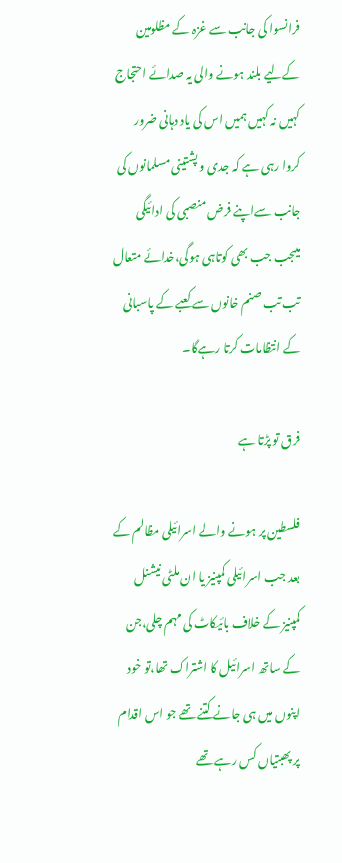فرانسوا کی جانب سے غزہ کے مظلومین کےلیے بلند ہونے والی یہ صدائے احتجاج کہیں نہ کہیں ہمیں اس کی یاد دہانی ضرور کروا رہی ہے کہ جدی و پشتینی مسلمانوں کی جانب سےاپنے فرض منصبی کی ادائیگی میںجب جب بھی کوتاہی ہوگی،خدائے متعال تب تب صنم خانوں سے کعبے کے پاسبانی کے انتظامات کرتا رہےگا۔

فرق تو پڑتا ہے

فلسطین پر ہونے والے اسرائیلی مظالم کے بعد جب اسرائیلی کمپنیز یا ان ملٹی نیشنل کمپنیز کے خلاف بائیکاٹ کی مہم چلی،جن کے ساتھ اسرائیل کا اشتراک تھا،تو خود اپنوں میں ہی جانے کتنے تھے جو اس اقدام پر پھبتیاں کس رہے تھے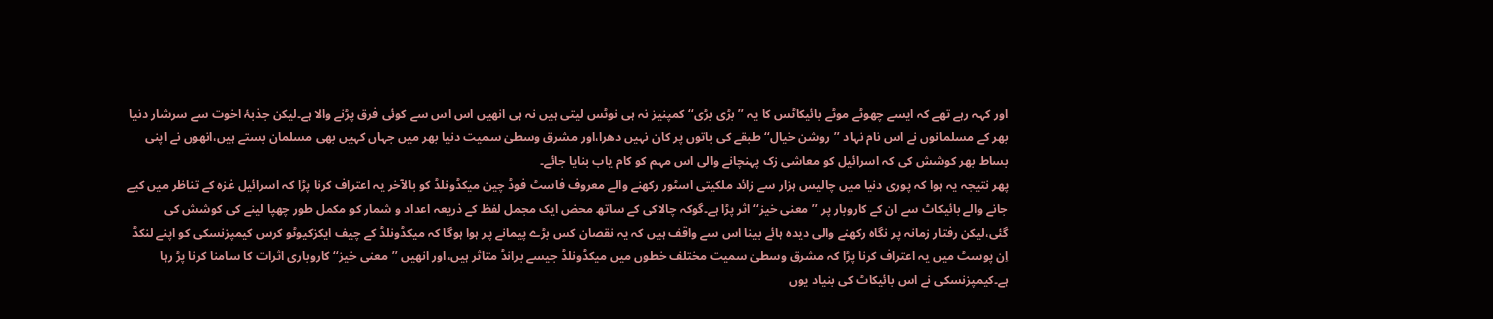اور کہہ رہے تھے کہ ایسے چھوٹے موٹے بائیکاٹس کا یہ ’’بڑی بڑی‘‘ کمپنیز نہ ہی نوٹس لیتی ہیں نہ ہی انھیں اس اس سے کوئی فرق پڑنے والا ہے۔لیکن جذبۂ اخوت سے سرشار دنیا بھر کے مسلمانوں نے اس نام نہاد ’’روشن خیال‘‘ طبقے کی باتوں پر کان نہیں دھرا،اور مشرق وسطیٰ سمیت دنیا بھر میں جہاں کہیں بھی مسلمان بستے ہیں،انھوں نے اپنی بساط بھر کوشش کی کہ اسرائیل کو معاشی زک پہنچانے والی اس مہم کو کام یاب بنایا جائے۔
پھر نتیجہ یہ ہوا کہ پوری دنیا میں چالیس ہزار سے زائد ملکیتی اسٹور رکھنے والے معروف فاسٹ فوڈ چین میکڈونلڈ کو بالآخر یہ اعتراف کرنا پڑا کہ اسرائیل غزہ کے تناظر میں کیے جانے والے بائیکاٹ سے ان کے کاروبار پر ’’معنی خیز‘‘ اثر پڑا ہے۔گوکہ چالاکی کے ساتھ محض ایک مجمل لفظ کے ذریعہ اعداد و شمار کو مکمل طور چھپا لینے کی کوشش کی گئی،لیکن رفتار زمانہ پر نگاہ رکھنے والی دیدہ ہائے بینا اس سے واقف ہیں کہ یہ نقصان کس بڑے پیمانے پر ہوا ہوگا کہ میکڈونلڈ کے چیف ایکزکیوٹو کرس کیمپزنسکی کو اپنے لنکڈ اِن پوسٹ میں یہ اعتراف کرنا پڑا کہ مشرق وسطیٰ سمیت مختلف خطوں میں میکڈونلڈ جیسے برانڈ متاثر ہیں،اور انھیں ’’معنی خیز‘‘ کاروباری اثرات کا سامنا کرنا پڑ رہا ہے۔کیمپزنسکی نے اس بائیکاٹ کی بنیاد یوں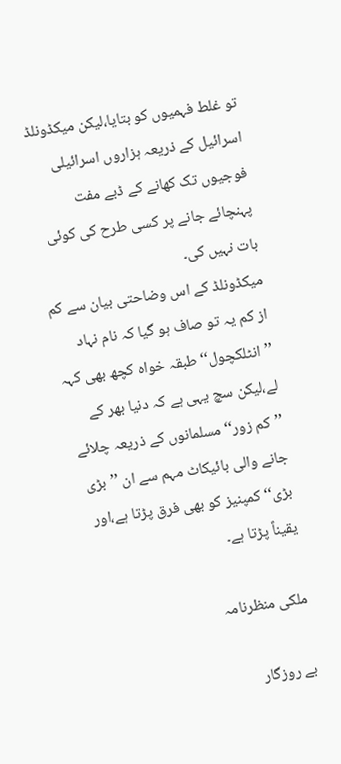تو غلط فہمیوں کو بتایا،لیکن میکڈونلڈ اسرائیل کے ذریعہ ہزاروں اسرائیلی فوجیوں تک کھانے کے ڈبے مفت پہنچائے جانے پر کسی طرح کی کوئی بات نہیں کی۔
میکڈونلڈ کے اس وضاحتی بیان سے کم از کم یہ تو صاف ہو گیا کہ نام نہاد ’’انٹلکچول‘‘طبقہ خواہ کچھ بھی کہہ لے،لیکن سچ یہی ہے کہ دنیا بھر کے ’’کم زور‘‘ مسلمانوں کے ذریعہ چلائے جانے والی بائیکاٹ مہم سے ان ’’بڑی بڑی‘‘ کمپنیز کو بھی فرق پڑتا ہے،اور یقیناً پڑتا ہے۔

ملکی منظرنامہ

بے روزگار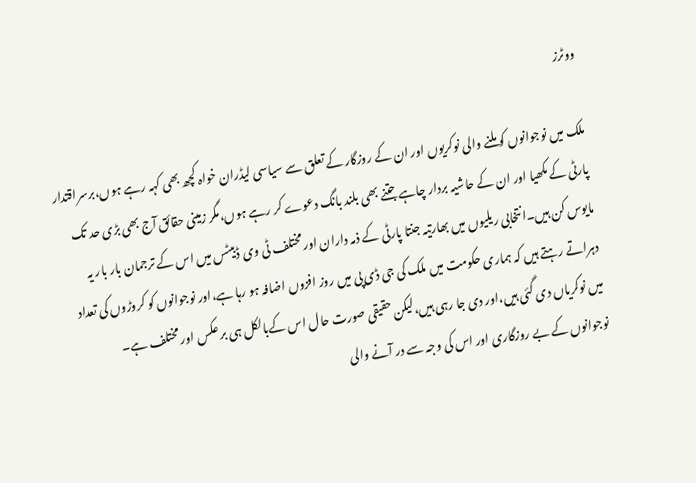ووٹرز

ملک میں نوجوانوں کو ملنے والی نوکریوں اور ان کے روزگار کے تعلق سے سیاسی لیڈران خواہ کچھ بھی کہہ رہے ہوں،برسراقتدار پارٹی کے مکھیا اور ان کے حاشیہ بردار چاہے جتنے بھی بلند بانگ دعوے کر رہے ہوں،مگر زمینی حقائق آج بھی بڑی حد تک مایوس کن ہیں۔انتخابی ریلیوں میں بھارتیہ جنتا پارٹی کے ذمہ داران اور مختلف ٹی وی ڈبیٹس میں اس کے ترجمان بار بار یہ دہراتے رہتے ہیں کہ ہماری حکومت میں ملک کی جی ڈی پی میں روز افزوں اضافہ ہو رہا ہے،اور نوجوانوں کو کروڑوں کی تعداد میں نوکریاں دی گئی ہیں،اور دی جا رہی ہیں،لیکن حقیقی صورت حال اس کےبالکل ہی بر عکس اور مختلف ہے۔
نوجوانوں کے بے روزگاری اور اس کی وجہ سے در آنے والی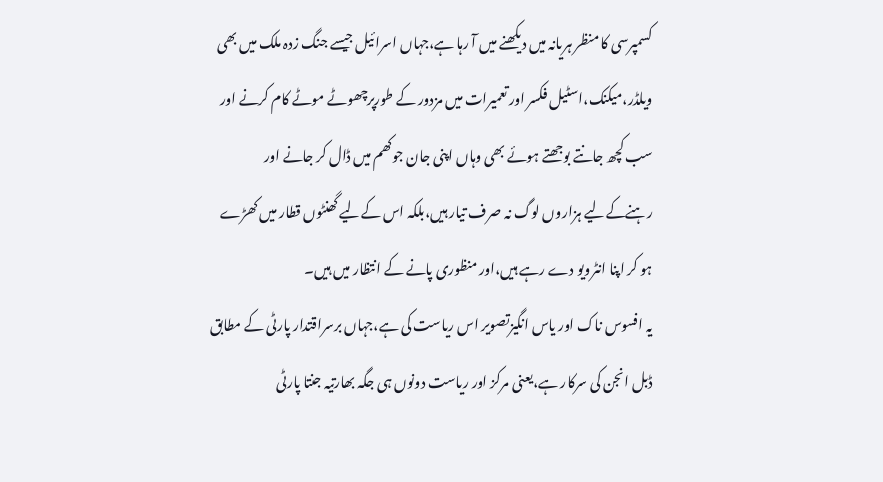کسمپرسی کا منظر ہریانہ میں دیکھنے میں آ رہا ہے،جہاں اسرائیل جیسے جنگ زدہ ملک میں بھی ویلڈر،میکنک،اسٹیل فکسر اور تعمیرات میں مزدور کے طورپرچھوٹے موٹے کام کرنے اور سب کچھ جانتے بوجھتے ہوئے بھی وہاں اپنی جان جوکھم میں ڈال کر جانے اور رہنےکےلیے ہزاروں لوگ نہ صرف تیار ہیں،بلکہ اس کےلیے گھنٹوں قطار میں کھڑے ہو کر اپنا انٹرویو دے رہے ہیں،اور منظوری پانے کے انتظار میں ہیں۔
یہ افسوس ناک اور یاس انگیزتصویر اس ریاست کی ہے،جہاں برسراقتدار پارٹی کے مطابق ڈبل انجن کی سرکار ہے،یعنی مرکز اور ریاست دونوں ہی جگہ بھارتیہ جنتا پارٹی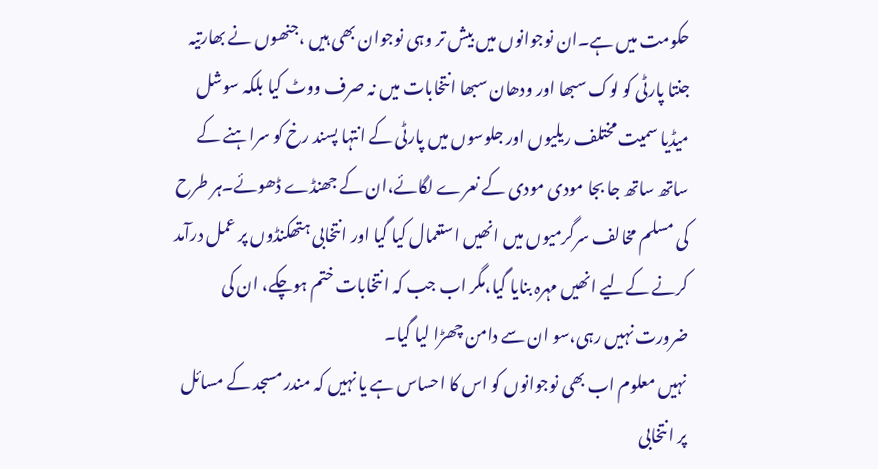حکومت میں ہے۔ان نوجوانوں میں بیش تر وہی نوجوان بھی ہیں ،جنھوں نے بھارتیہ جنتا پارٹی کو لوک سبھا اور ودھان سبھا انتخابات میں نہ صرف ووٹ کیا بلکہ سوشل میڈیا سمیت مختلف ریلیوں اور جلوسوں میں پارٹی کے انتہا پسند رخ کو سراہنے کے ساتھ ساتھ جا بجا مودی مودی کے نعرے لگائے،ان کے جھنڈے ڈھوئے۔ہر طرح کی مسلم مخالف سرگرمیوں میں انھیں استعمال کیا گیا اور انتخابی ہتھکنڈوں پر عمل درآمد کرنے کےلیے انھیں مہرہ بنایا گیا،مگر اب جب کہ انتخابات ختم ہوچکے، ان کی ضرورت نہیں رہی،سو ان سے دامن چھڑا لیا گیا۔
نہیں معلوم اب بھی نوجوانوں کو اس کا احساس ہے یا نہیں کہ مندر مسجد کے مسائل پر انتخابی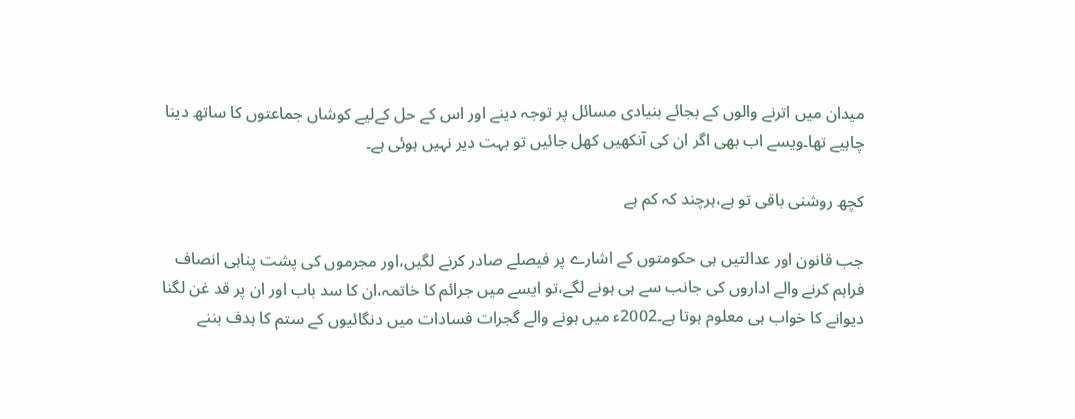میدان میں اترنے والوں کے بجائے بنیادی مسائل پر توجہ دینے اور اس کے حل کےلیے کوشاں جماعتوں کا ساتھ دینا چاہیے تھا۔ویسے اب بھی اگر ان کی آنکھیں کھل جائیں تو بہت دیر نہیں ہوئی ہے۔

کچھ روشنی باقی تو ہے،ہرچند کہ کم ہے

جب قانون اور عدالتیں ہی حکومتوں کے اشارے پر فیصلے صادر کرنے لگیں،اور مجرموں کی پشت پناہی انصاف فراہم کرنے والے اداروں کی جانب سے ہی ہونے لگے،تو ایسے میں جرائم کا خاتمہ،ان کا سد باب اور ان پر قد غن لگنا دیوانے کا خواب ہی معلوم ہوتا ہے۔2002ء میں ہونے والے گجرات فسادات میں دنگائیوں کے ستم کا ہدف بننے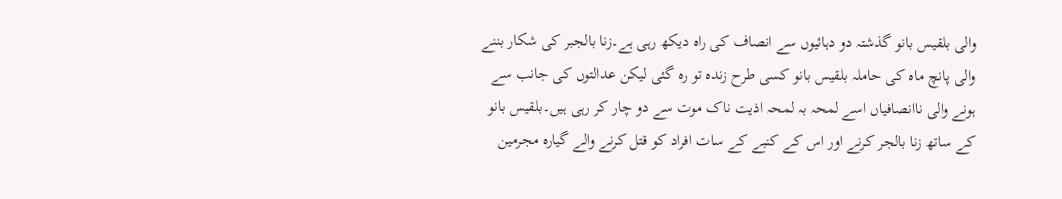والی بلقیس بانو گذشتہ دو دہائیوں سے انصاف کی راہ دیکھ رہی ہے۔زنا بالجبر کی شکار بننے والی پانچ ماہ کی حاملہ بلقیس بانو کسی طرح زندہ تو رہ گئی لیکن عدالتوں کی جانب سے ہونے والی ناانصافیاں اسے لمحہ بہ لمحہ اذیت ناک موت سے دو چار کر رہی ہیں۔بلقیس بانو کے ساتھ زنا بالجر کرنے اور اس کے کنبے کے سات افراد کو قتل کرنے والے گیارہ مجرمین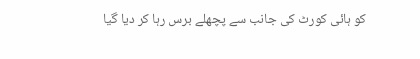کو ہائی کورٹ کی جانب سے پچھلے برس رہا کر دیا گیا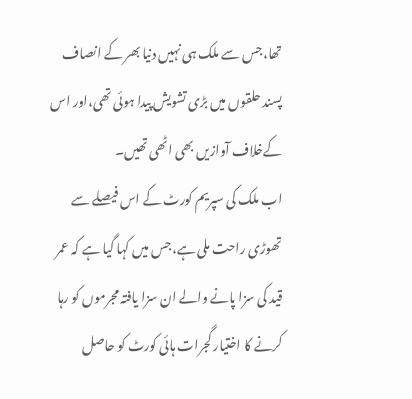تھا،جس سے ملک ہی نہیں دنیا بھر کے انصاف پسند حلقوں میں بڑی تشویش پیدا ہوئی تھی،اور اس کےخلاف آوازیں بھی اٹھی تھیں۔
اب ملک کی سپریم کورٹ کے اس فیصلے سے تھوڑی راحت ملی ہے،جس میں کہا گیا ہے کہ عمر قید کی سزا پانے والے ان سزا یافتہ مجرموں کو رہا کرنے کا اختیار گجرات ہائی کورٹ کو حاصل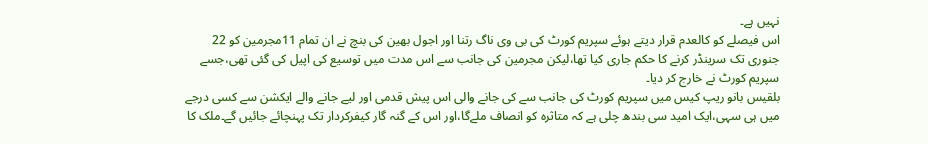نہیں ہے۔
اس فیصلے کو کالعدم قرار دیتے ہوئے سپریم کورٹ کی بی وی ناگ رتنا اور اجول بھین کی بنچ نے ان تمام 11مجرمین کو 22 جنوری تک سرینڈر کرنے کا حکم جاری کیا تھا،لیکن مجرمین کی جانب سے اس مدت میں توسیع کی اپیل کی گئی تھی،جسے سپریم کورٹ نے خارج کر دیا۔
بلقیس بانو ریپ کیس میں سپریم کورٹ کی جانب سے کی جانے والی اس پیش قدمی اور لیے جانے والے ایکشن سے کسی درجے میں ہی سہی،ایک امید سی بندھ چلی ہے کہ متاثرہ کو انصاف ملےگا،اور اس کے گنہ گار کیفرکردار تک پہنچائے جائیں گے۔ملک کا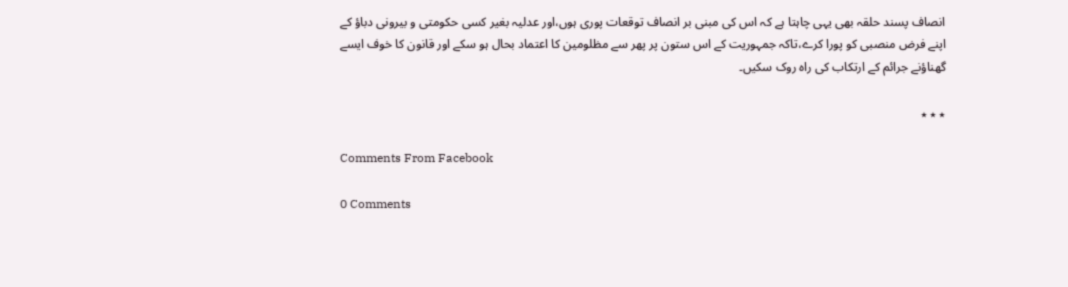انصاف پسند حلقہ بھی یہی چاہتا ہے کہ اس کی مبنی بر انصاف توقعات پوری ہوں،اور عدلیہ بغیر کسی حکومتی و بیرونی دباؤ کے اپنے فرض منصبی کو پورا کرے،تاکہ جمہوریت کے اس ستون پر پھر سے مظلومین کا اعتماد بحال ہو سکے اور قانون کا خوف ایسے گھناؤنے جرائم کے ارتکاب کی راہ روک سکیں۔

٭ ٭ ٭

Comments From Facebook

0 Comments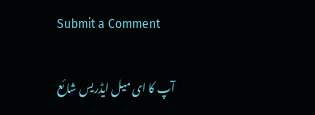Submit a Comment

آپ کا ای میل ایڈریس شائع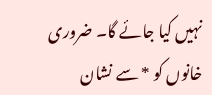نہیں کیا جائے گا۔ ضروری خانوں کو * سے نشان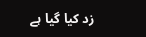زد کیا گیا ہے